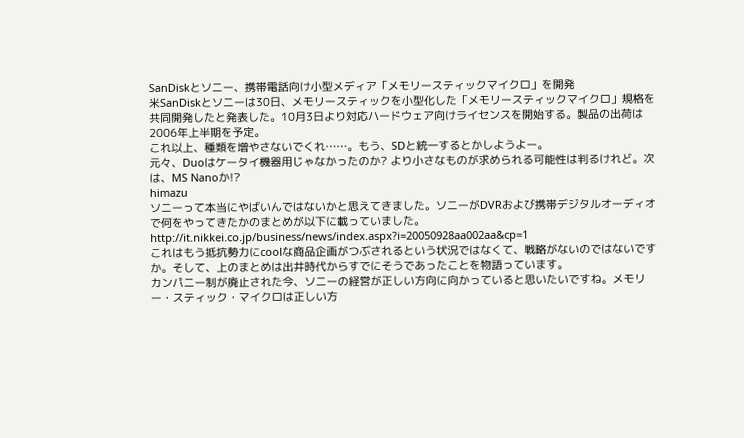SanDiskとソニー、携帯電話向け小型メディア「メモリースティックマイクロ」を開発
米SanDiskとソニーは30日、メモリースティックを小型化した「メモリースティックマイクロ」規格を共同開発したと発表した。10月3日より対応ハードウェア向けライセンスを開始する。製品の出荷は2006年上半期を予定。
これ以上、種類を増やさないでくれ……。もう、SDと統一するとかしようよー。
元々、Duoはケータイ機器用じゃなかったのか? より小さなものが求められる可能性は判るけれど。次は、MS Nanoか!?
himazu
ソニーって本当にやばいんではないかと思えてきました。ソニーがDVRおよび携帯デジタルオーディオで何をやってきたかのまとめが以下に載っていました。 http://it.nikkei.co.jp/business/news/index.aspx?i=20050928aa002aa&cp=1
これはもう抵抗勢力にcoolな商品企画がつぶされるという状況ではなくて、戦略がないのではないですか。そして、上のまとめは出井時代からすでにそうであったことを物語っています。
カンパニー制が廃止された今、ソニーの経営が正しい方向に向かっていると思いたいですね。メモリー・スティック・マイクロは正しい方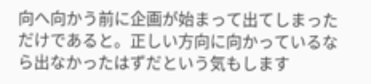向へ向かう前に企画が始まって出てしまっただけであると。正しい方向に向かっているなら出なかったはずだという気もします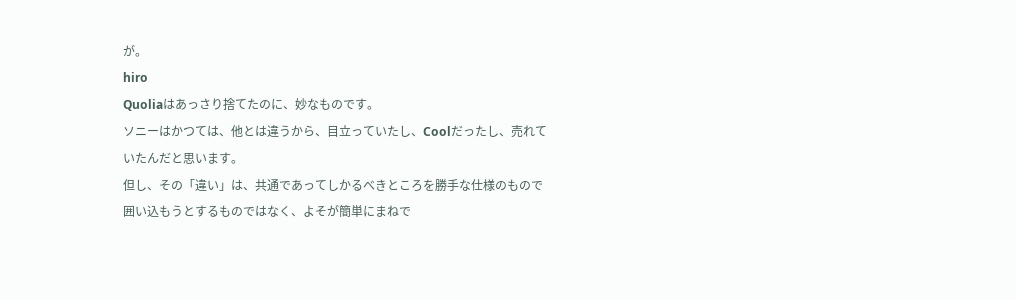が。
hiro
Quoliaはあっさり捨てたのに、妙なものです。
ソニーはかつては、他とは違うから、目立っていたし、Coolだったし、売れていたんだと思います。
但し、その「違い」は、共通であってしかるべきところを勝手な仕様のもので囲い込もうとするものではなく、よそが簡単にまねで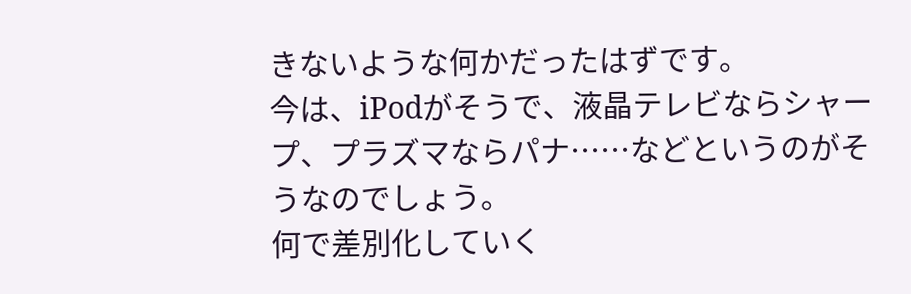きないような何かだったはずです。
今は、iPodがそうで、液晶テレビならシャープ、プラズマならパナ……などというのがそうなのでしょう。
何で差別化していく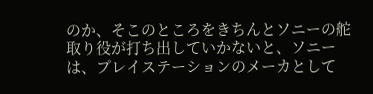のか、そこのところをきちんとソニーの舵取り役が打ち出していかないと、ソニーは、プレイステーションのメーカとして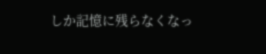しか記憶に残らなくなっ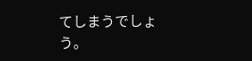てしまうでしょう。